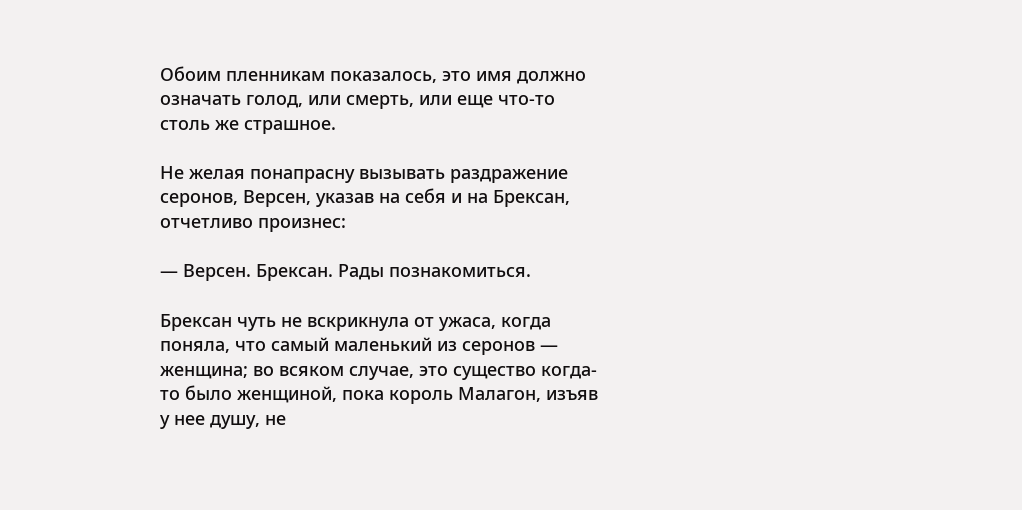Обоим пленникам показалось, это имя должно означать голод, или смерть, или еще что-то столь же страшное.

Не желая понапрасну вызывать раздражение серонов, Версен, указав на себя и на Брексан, отчетливо произнес:

— Версен. Брексан. Рады познакомиться.

Брексан чуть не вскрикнула от ужаса, когда поняла, что самый маленький из серонов — женщина; во всяком случае, это существо когда-то было женщиной, пока король Малагон, изъяв у нее душу, не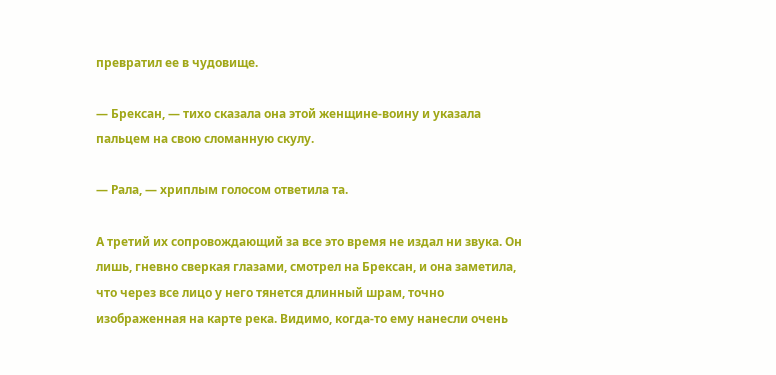превратил ее в чудовище.

— Брексан, — тихо сказала она этой женщине-воину и указала пальцем на свою сломанную скулу.

— Рала, — хриплым голосом ответила та.

А третий их сопровождающий за все это время не издал ни звука. Он лишь, гневно сверкая глазами, смотрел на Брексан, и она заметила, что через все лицо у него тянется длинный шрам, точно изображенная на карте река. Видимо, когда-то ему нанесли очень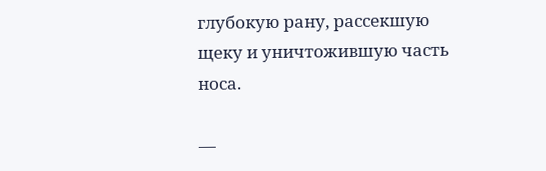глубокую рану, рассекшую щеку и уничтожившую часть носа.

—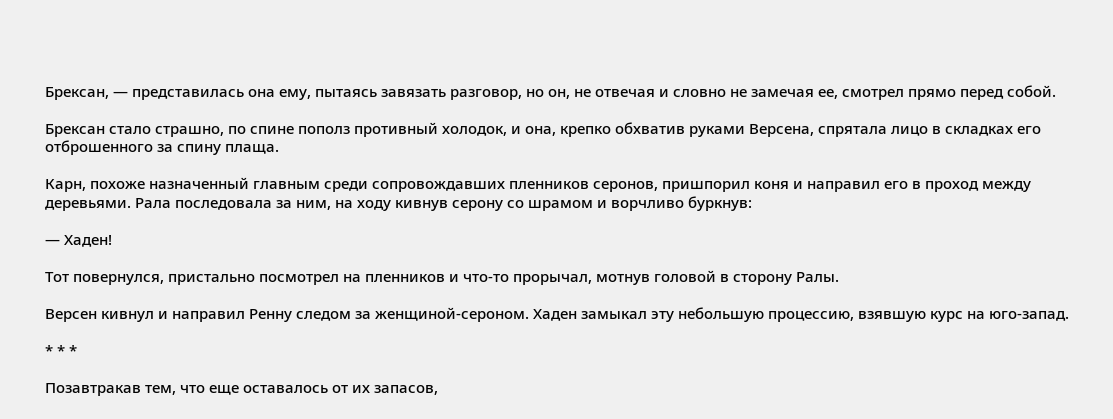Брексан, — представилась она ему, пытаясь завязать разговор, но он, не отвечая и словно не замечая ее, смотрел прямо перед собой.

Брексан стало страшно, по спине пополз противный холодок, и она, крепко обхватив руками Версена, спрятала лицо в складках его отброшенного за спину плаща.

Карн, похоже назначенный главным среди сопровождавших пленников серонов, пришпорил коня и направил его в проход между деревьями. Рала последовала за ним, на ходу кивнув серону со шрамом и ворчливо буркнув:

— Хаден!

Тот повернулся, пристально посмотрел на пленников и что-то прорычал, мотнув головой в сторону Ралы.

Версен кивнул и направил Ренну следом за женщиной-сероном. Хаден замыкал эту небольшую процессию, взявшую курс на юго-запад.

* * *

Позавтракав тем, что еще оставалось от их запасов,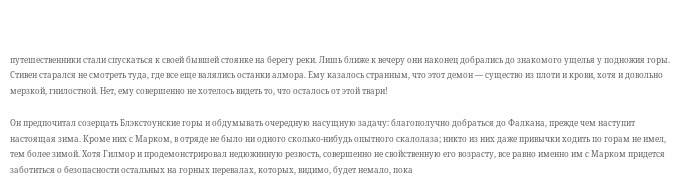путешественники стали спускаться к своей бывшей стоянке на берегу реки. Лишь ближе к вечеру они наконец добрались до знакомого ущелья у подножия горы. Стивен старался не смотреть туда, где все еще валялись останки алмора. Ему казалось странным, что этот демон — существо из плоти и крови, хотя и довольно мерзкой, гнилостной. Нет, ему совершенно не хотелось видеть то, что осталось от этой твари!

Он предпочитал созерцать Блэкстоунские горы и обдумывать очередную насущную задачу: благополучно добраться до Фалкана, прежде чем наступит настоящая зима. Кроме них с Марком, в отряде не было ни одного сколько-нибудь опытного скалолаза; никто из них даже привычки ходить по горам не имел, тем более зимой. Хотя Гилмор и продемонстрировал недюжинную резвость, совершенно не свойственную его возрасту, все равно именно им с Марком придется заботиться о безопасности остальных на горных перевалах, которых, видимо, будет немало, пока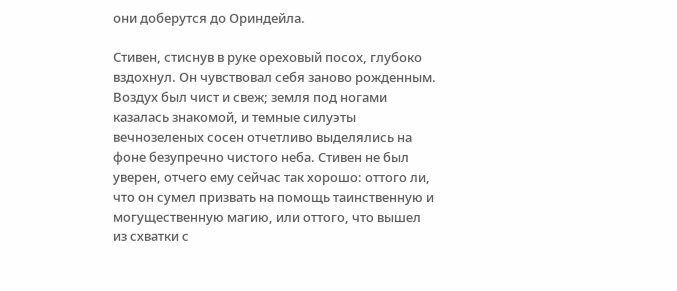они доберутся до Ориндейла.

Стивен, стиснув в руке ореховый посох, глубоко вздохнул. Он чувствовал себя заново рожденным. Воздух был чист и свеж; земля под ногами казалась знакомой, и темные силуэты вечнозеленых сосен отчетливо выделялись на фоне безупречно чистого неба. Стивен не был уверен, отчего ему сейчас так хорошо: оттого ли, что он сумел призвать на помощь таинственную и могущественную магию, или оттого, что вышел из схватки с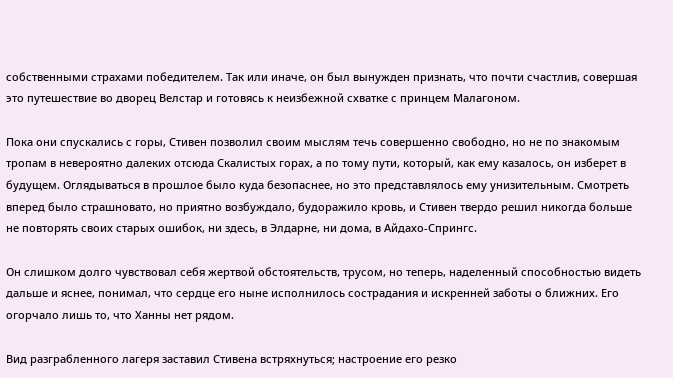собственными страхами победителем. Так или иначе, он был вынужден признать, что почти счастлив, совершая это путешествие во дворец Велстар и готовясь к неизбежной схватке с принцем Малагоном.

Пока они спускались с горы, Стивен позволил своим мыслям течь совершенно свободно, но не по знакомым тропам в невероятно далеких отсюда Скалистых горах, а по тому пути, который, как ему казалось, он изберет в будущем. Оглядываться в прошлое было куда безопаснее, но это представлялось ему унизительным. Смотреть вперед было страшновато, но приятно возбуждало, будоражило кровь, и Стивен твердо решил никогда больше не повторять своих старых ошибок, ни здесь, в Элдарне, ни дома, в Айдахо-Спрингс.

Он слишком долго чувствовал себя жертвой обстоятельств, трусом, но теперь, наделенный способностью видеть дальше и яснее, понимал, что сердце его ныне исполнилось сострадания и искренней заботы о ближних. Его огорчало лишь то, что Ханны нет рядом.

Вид разграбленного лагеря заставил Стивена встряхнуться; настроение его резко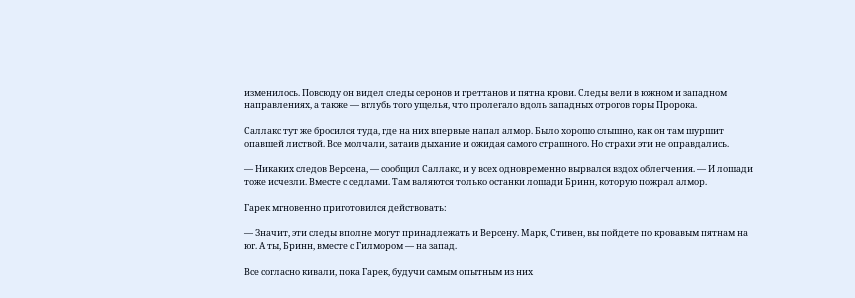изменилось. Повсюду он видел следы серонов и греттанов и пятна крови. Следы вели в южном и западном направлениях, а также — вглубь того ущелья, что пролегало вдоль западных отрогов горы Пророка.

Саллакс тут же бросился туда, где на них впервые напал алмор. Было хорошо слышно, как он там шуршит опавшей листвой. Все молчали, затаив дыхание и ожидая самого страшного. Но страхи эти не оправдались.

— Никаких следов Версена, — сообщил Саллакс, и у всех одновременно вырвался вздох облегчения. — И лошади тоже исчезли. Вместе с седлами. Там валяются только останки лошади Бринн, которую пожрал алмор.

Гарек мгновенно приготовился действовать:

— Значит, эти следы вполне могут принадлежать и Версену. Марк, Стивен, вы пойдете по кровавым пятнам на юг. А ты, Бринн, вместе с Гилмором — на запад.

Все согласно кивали, пока Гарек, будучи самым опытным из них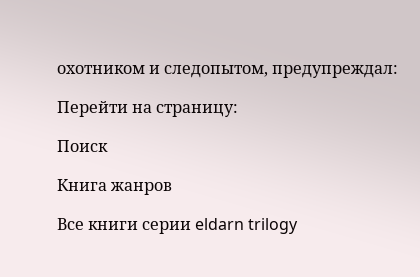охотником и следопытом, предупреждал:

Перейти на страницу:

Поиск

Книга жанров

Все книги серии eldarn trilogy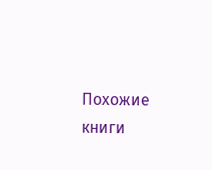Похожие книги